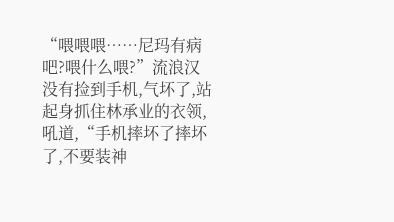“喂喂喂……尼玛有病吧?喂什么喂?”流浪汉没有捡到手机,气坏了,站起身抓住林承业的衣领,吼道,“手机摔坏了摔坏了,不要装神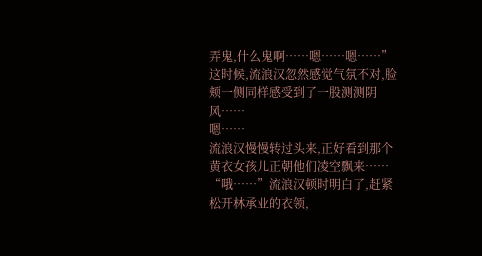弄鬼,什么鬼啊……嗯……嗯……”
这时候,流浪汉忽然感觉气氛不对,脸颊一侧同样感受到了一股测测阴风……
嗯……
流浪汉慢慢转过头来,正好看到那个黄衣女孩儿正朝他们凌空飘来……
“哦……”流浪汉顿时明白了,赶紧松开林承业的衣领,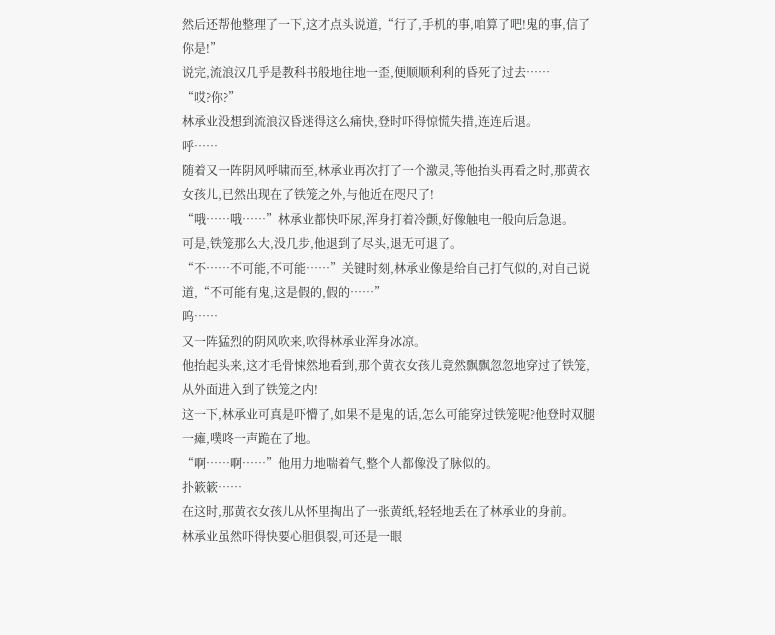然后还帮他整理了一下,这才点头说道,“行了,手机的事,咱算了吧!鬼的事,信了你是!”
说完,流浪汉几乎是教科书般地往地一歪,便顺顺利利的昏死了过去……
“哎?你?”
林承业没想到流浪汉昏迷得这么痛快,登时吓得惊慌失措,连连后退。
呼……
随着又一阵阴风呼啸而至,林承业再次打了一个激灵,等他抬头再看之时,那黄衣女孩儿,已然出现在了铁笼之外,与他近在咫尺了!
“哦……哦……”林承业都快吓尿,浑身打着冷颤,好像触电一般向后急退。
可是,铁笼那么大,没几步,他退到了尽头,退无可退了。
“不……不可能,不可能……”关键时刻,林承业像是给自己打气似的,对自己说道,“不可能有鬼,这是假的,假的……”
呜……
又一阵猛烈的阴风吹来,吹得林承业浑身冰凉。
他抬起头来,这才毛骨悚然地看到,那个黄衣女孩儿竟然飘飘忽忽地穿过了铁笼,从外面进入到了铁笼之内!
这一下,林承业可真是吓懵了,如果不是鬼的话,怎么可能穿过铁笼呢?他登时双腿一瘫,噗咚一声跪在了地。
“啊……啊……”他用力地喘着气,整个人都像没了脉似的。
扑簌簌……
在这时,那黄衣女孩儿从怀里掏出了一张黄纸,轻轻地丢在了林承业的身前。
林承业虽然吓得快要心胆俱裂,可还是一眼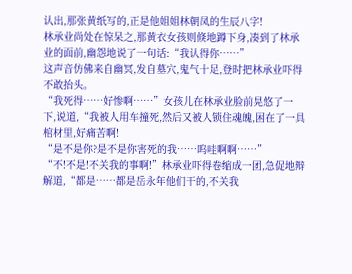认出,那张黄纸写的,正是他姐姐林朝凤的生辰八字!
林承业尚处在惊呆之,那黄衣女孩则倏地蹲下身,凑到了林承业的面前,幽怨地说了一句话:“我认得你……”
这声音仿佛来自幽冥,发自墓穴,鬼气十足,登时把林承业吓得不敢抬头。
“我死得……好惨啊……”女孩儿在林承业脸前晃悠了一下,说道,“我被人用车撞死,然后又被人锁住魂魄,困在了一具棺材里,好痛苦啊!
“是不是你?是不是你害死的我……呜哇啊啊……”
“不!不是!不关我的事啊!”林承业吓得卷缩成一团,急促地辩解道,“都是……都是岳永年他们干的,不关我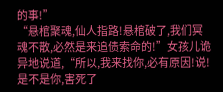的事!”
“悬棺聚魂,仙人指路!悬棺破了,我们冥魂不散,必然是来追债索命的!”女孩儿诡异地说道,“所以,我来找你,必有原因!说!是不是你,害死了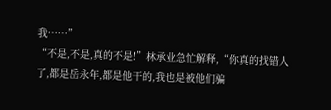我……”
“不是,不是,真的不是!”林承业急忙解释,“你真的找错人了,都是岳永年,都是他干的,我也是被他们骗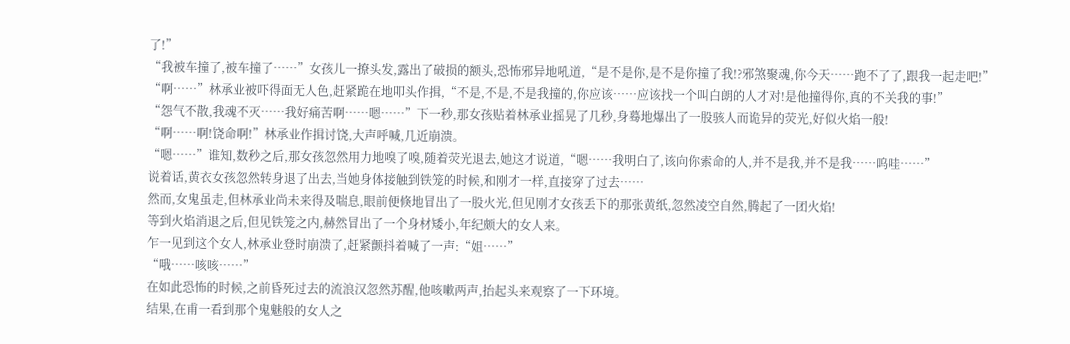了!”
“我被车撞了,被车撞了……”女孩儿一撩头发,露出了破损的额头,恐怖邪异地吼道,“是不是你,是不是你撞了我!?邪煞聚魂,你今天……跑不了了,跟我一起走吧!”
“啊……”林承业被吓得面无人色,赶紧跪在地叩头作揖,“不是,不是,不是我撞的,你应该……应该找一个叫白朗的人才对!是他撞得你,真的不关我的事!”
“怨气不散,我魂不灭……我好痛苦啊……嗯……”下一秒,那女孩贴着林承业摇晃了几秒,身蓦地爆出了一股骇人而诡异的荧光,好似火焰一般!
“啊……啊!饶命啊!”林承业作揖讨饶,大声呼喊,几近崩溃。
“嗯……”谁知,数秒之后,那女孩忽然用力地嗅了嗅,随着荧光退去,她这才说道,“嗯……我明白了,该向你索命的人,并不是我,并不是我……呜哇……”
说着话,黄衣女孩忽然转身退了出去,当她身体接触到铁笼的时候,和刚才一样,直接穿了过去……
然而,女鬼虽走,但林承业尚未来得及喘息,眼前便倏地冒出了一股火光,但见刚才女孩丢下的那张黄纸,忽然凌空自然,腾起了一团火焰!
等到火焰消退之后,但见铁笼之内,赫然冒出了一个身材矮小,年纪颇大的女人来。
乍一见到这个女人,林承业登时崩溃了,赶紧颤抖着喊了一声:“姐……”
“哦……咳咳……”
在如此恐怖的时候,之前昏死过去的流浪汉忽然苏醒,他咳嗽两声,抬起头来观察了一下环境。
结果,在甫一看到那个鬼魅般的女人之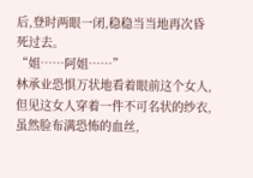后,登时两眼一闭,稳稳当当地再次昏死过去。
“姐……阿姐……”
林承业恐惧万状地看着眼前这个女人,但见这女人穿着一件不可名状的纱衣,虽然脸布满恐怖的血丝,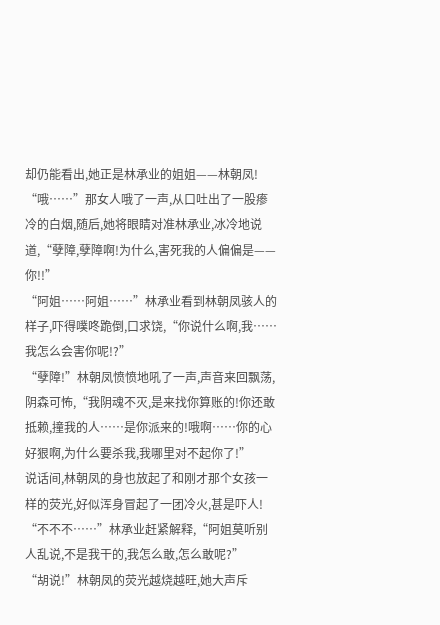却仍能看出,她正是林承业的姐姐——林朝凤!
“哦……”那女人哦了一声,从口吐出了一股瘆冷的白烟,随后,她将眼睛对准林承业,冰冷地说道,“孽障,孽障啊!为什么,害死我的人偏偏是——你!!”
“阿姐……阿姐……”林承业看到林朝凤骇人的样子,吓得噗咚跪倒,口求饶,“你说什么啊,我……我怎么会害你呢!?”
“孽障!”林朝凤愤愤地吼了一声,声音来回飘荡,阴森可怖,“我阴魂不灭,是来找你算账的!你还敢抵赖,撞我的人……是你派来的!哦啊……你的心好狠啊,为什么要杀我,我哪里对不起你了!”
说话间,林朝凤的身也放起了和刚才那个女孩一样的荧光,好似浑身冒起了一团冷火,甚是吓人!
“不不不……”林承业赶紧解释,“阿姐莫听别人乱说,不是我干的,我怎么敢,怎么敢呢?”
“胡说!”林朝凤的荧光越烧越旺,她大声斥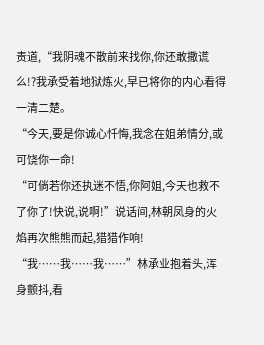责道,“我阴魂不散前来找你,你还敢撒谎么!?我承受着地狱炼火,早已将你的内心看得一清二楚。
“今天,要是你诚心忏悔,我念在姐弟情分,或可饶你一命!
“可倘若你还执迷不悟,你阿姐,今天也救不了你了!快说,说啊!”说话间,林朝凤身的火焰再次熊熊而起,猎猎作响!
“我……我……我……”林承业抱着头,浑身颤抖,看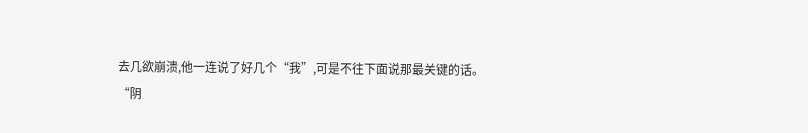去几欲崩溃,他一连说了好几个“我”,可是不往下面说那最关键的话。
“阴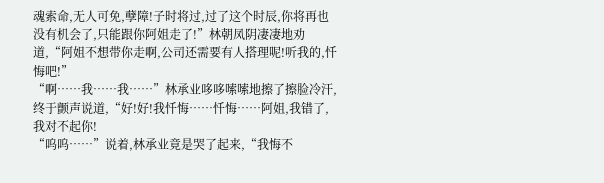魂索命,无人可免,孽障!子时将过,过了这个时辰,你将再也没有机会了,只能跟你阿姐走了!”林朝凤阴凄凄地劝道,“阿姐不想带你走啊,公司还需要有人搭理呢!听我的,忏悔吧!”
“啊……我……我……”林承业哆哆嗦嗦地擦了擦脸冷汗,终于颤声说道,“好!好!我忏悔……忏悔……阿姐,我错了,我对不起你!
“呜呜……”说着,林承业竟是哭了起来,“我悔不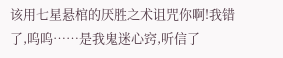该用七星悬棺的厌胜之术诅咒你啊!我错了,呜呜……是我鬼迷心窍,听信了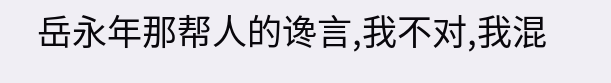岳永年那帮人的谗言,我不对,我混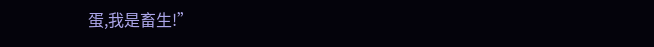蛋,我是畜生!”